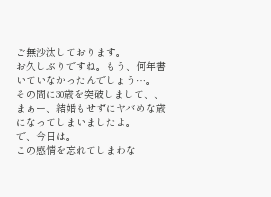ご無沙汰しております。
お久しぶりですね。もう、何年書いていなかったんでしょう…。
その間に30歳を突破しまして、、
まぁー、結婚もせずにヤバめな歳になってしまいましたよ。
で、今日は。
この感情を忘れてしまわな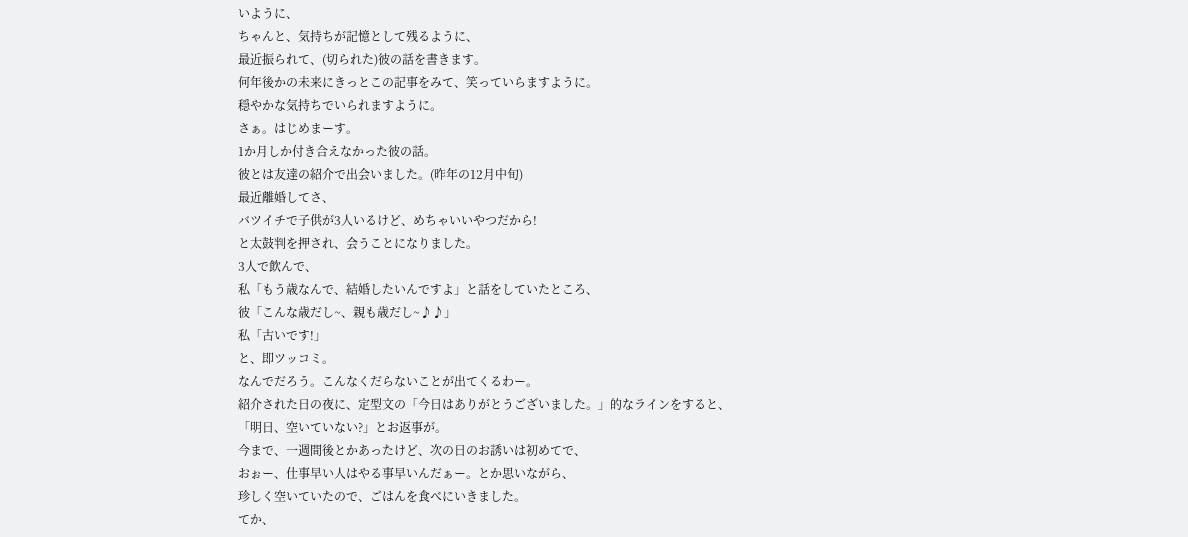いように、
ちゃんと、気持ちが記憶として残るように、
最近振られて、(切られた)彼の話を書きます。
何年後かの未来にきっとこの記事をみて、笑っていらますように。
穏やかな気持ちでいられますように。
さぁ。はじめまーす。
1か月しか付き合えなかった彼の話。
彼とは友達の紹介で出会いました。(昨年の12月中旬)
最近離婚してさ、
バツイチで子供が3人いるけど、めちゃいいやつだから!
と太鼓判を押され、会うことになりました。
3人で飲んで、
私「もう歳なんで、結婚したいんですよ」と話をしていたところ、
彼「こんな歳だし~、親も歳だし~♪♪」
私「古いです!」
と、即ツッコミ。
なんでだろう。こんなくだらないことが出てくるわー。
紹介された日の夜に、定型文の「今日はありがとうございました。」的なラインをすると、
「明日、空いていない?」とお返事が。
今まで、一週間後とかあったけど、次の日のお誘いは初めてで、
おぉー、仕事早い人はやる事早いんだぁー。とか思いながら、
珍しく空いていたので、ごはんを食べにいきました。
てか、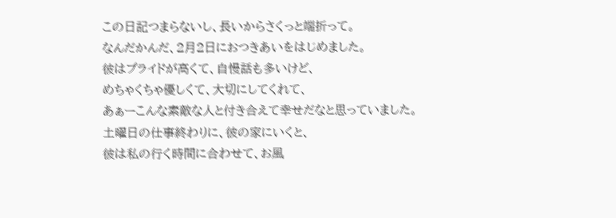この日記つまらないし、長いからさくっと端折って。
なんだかんだ、2月2日におつきあいをはじめました。
彼はプライドが高くて、自慢話も多いけど、
めちゃくちゃ優しくて、大切にしてくれて、
あぁーこんな素敵な人と付き合えて幸せだなと思っていました。
土曜日の仕事終わりに、彼の家にいくと、
彼は私の行く時間に合わせて、お風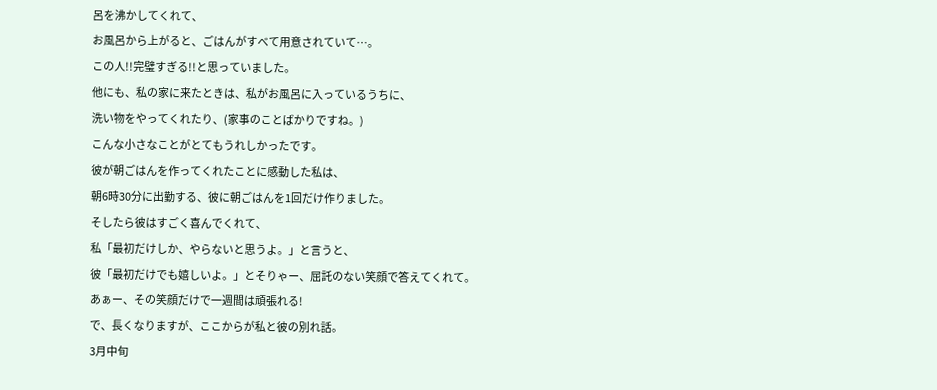呂を沸かしてくれて、
お風呂から上がると、ごはんがすべて用意されていて…。
この人!!完璧すぎる!!と思っていました。
他にも、私の家に来たときは、私がお風呂に入っているうちに、
洗い物をやってくれたり、(家事のことばかりですね。)
こんな小さなことがとてもうれしかったです。
彼が朝ごはんを作ってくれたことに感動した私は、
朝6時30分に出勤する、彼に朝ごはんを1回だけ作りました。
そしたら彼はすごく喜んでくれて、
私「最初だけしか、やらないと思うよ。」と言うと、
彼「最初だけでも嬉しいよ。」とそりゃー、屈託のない笑顔で答えてくれて。
あぁー、その笑顔だけで一週間は頑張れる!
で、長くなりますが、ここからが私と彼の別れ話。
3月中旬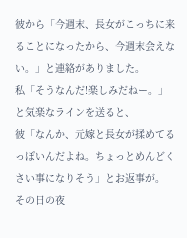彼から「今週末、長女がこっちに来ることになったから、今週末会えない。」と連絡がありました。
私「そうなんだ!楽しみだねー。」と気楽なラインを送ると、
彼「なんか、元嫁と長女が揉めてるっぽいんだよね。ちょっとめんどくさい事になりそう」とお返事が。
その日の夜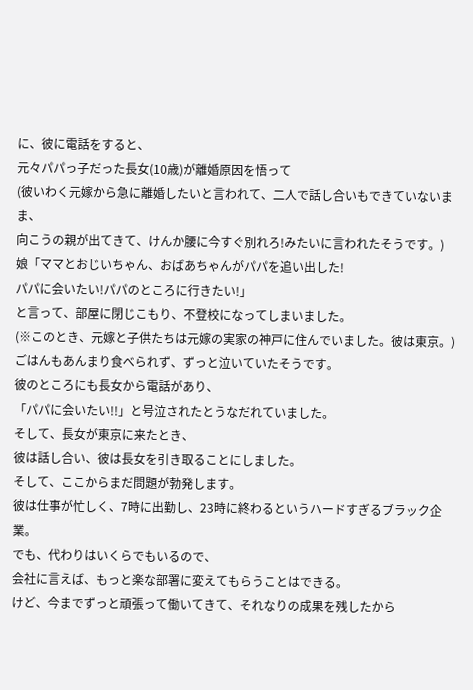に、彼に電話をすると、
元々パパっ子だった長女(10歳)が離婚原因を悟って
(彼いわく元嫁から急に離婚したいと言われて、二人で話し合いもできていないまま、
向こうの親が出てきて、けんか腰に今すぐ別れろ!みたいに言われたそうです。)
娘「ママとおじいちゃん、おばあちゃんがパパを追い出した!
パパに会いたい!パパのところに行きたい!」
と言って、部屋に閉じこもり、不登校になってしまいました。
(※このとき、元嫁と子供たちは元嫁の実家の神戸に住んでいました。彼は東京。)
ごはんもあんまり食べられず、ずっと泣いていたそうです。
彼のところにも長女から電話があり、
「パパに会いたい!!」と号泣されたとうなだれていました。
そして、長女が東京に来たとき、
彼は話し合い、彼は長女を引き取ることにしました。
そして、ここからまだ問題が勃発します。
彼は仕事が忙しく、7時に出勤し、23時に終わるというハードすぎるブラック企業。
でも、代わりはいくらでもいるので、
会社に言えば、もっと楽な部署に変えてもらうことはできる。
けど、今までずっと頑張って働いてきて、それなりの成果を残したから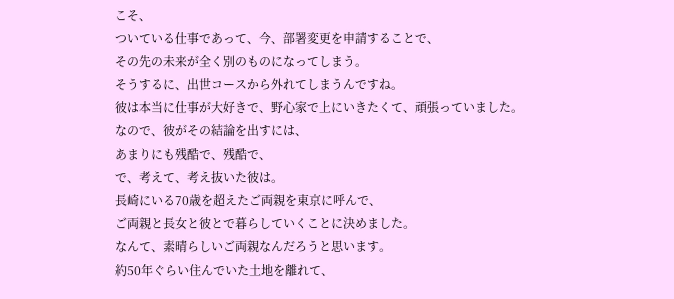こそ、
ついている仕事であって、今、部署変更を申請することで、
その先の未来が全く別のものになってしまう。
そうするに、出世コースから外れてしまうんですね。
彼は本当に仕事が大好きで、野心家で上にいきたくて、頑張っていました。
なので、彼がその結論を出すには、
あまりにも残酷で、残酷で、
で、考えて、考え抜いた彼は。
長崎にいる70歳を超えたご両親を東京に呼んで、
ご両親と長女と彼とで暮らしていくことに決めました。
なんて、素晴らしいご両親なんだろうと思います。
約50年ぐらい住んでいた土地を離れて、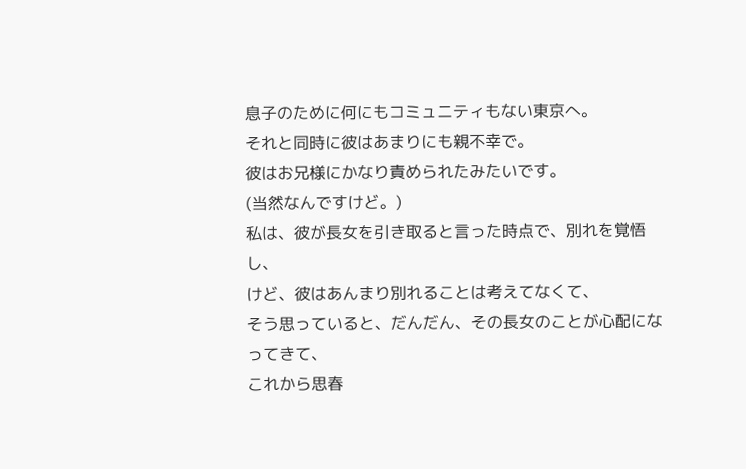息子のために何にもコミュニティもない東京へ。
それと同時に彼はあまりにも親不幸で。
彼はお兄様にかなり責められたみたいです。
(当然なんですけど。)
私は、彼が長女を引き取ると言った時点で、別れを覚悟し、
けど、彼はあんまり別れることは考えてなくて、
そう思っていると、だんだん、その長女のことが心配になってきて、
これから思春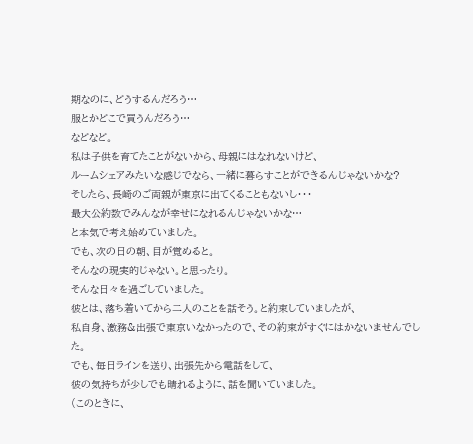期なのに、どうするんだろう…
服とかどこで買うんだろう…
などなど。
私は子供を育てたことがないから、母親にはなれないけど、
ルームシェアみたいな感じでなら、一緒に暮らすことができるんじゃないかな?
そしたら、長崎のご両親が東京に出てくることもないし・・・
最大公約数でみんなが幸せになれるんじゃないかな…
と本気で考え始めていました。
でも、次の日の朝、目が覚めると。
そんなの現実的じゃない。と思ったり。
そんな日々を過ごしていました。
彼とは、落ち着いてから二人のことを話そう。と約束していましたが、
私自身、激務&出張で東京いなかったので、その約束がすぐにはかないませんでした。
でも、毎日ラインを送り、出張先から電話をして、
彼の気持ちが少しでも晴れるように、話を聞いていました。
(このときに、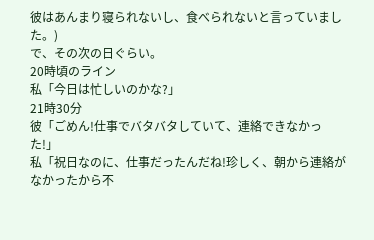彼はあんまり寝られないし、食べられないと言っていました。)
で、その次の日ぐらい。
20時頃のライン
私「今日は忙しいのかな?」
21時30分
彼「ごめん!仕事でバタバタしていて、連絡できなかった!」
私「祝日なのに、仕事だったんだね!珍しく、朝から連絡がなかったから不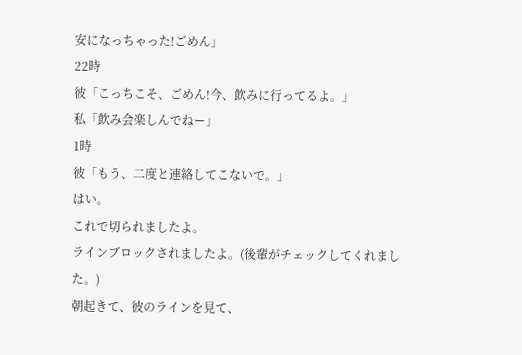安になっちゃった!ごめん」
22時
彼「こっちこそ、ごめん!今、飲みに行ってるよ。」
私「飲み会楽しんでねー」
1時
彼「もう、二度と連絡してこないで。」
はい。
これで切られましたよ。
ラインブロックされましたよ。(後輩がチェックしてくれました。)
朝起きて、彼のラインを見て、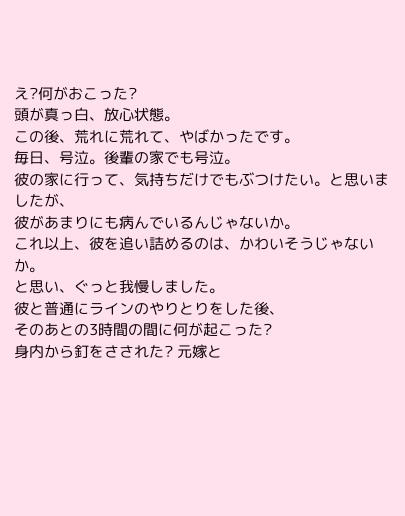え?何がおこった?
頭が真っ白、放心状態。
この後、荒れに荒れて、やばかったです。
毎日、号泣。後輩の家でも号泣。
彼の家に行って、気持ちだけでもぶつけたい。と思いましたが、
彼があまりにも病んでいるんじゃないか。
これ以上、彼を追い詰めるのは、かわいそうじゃないか。
と思い、ぐっと我慢しました。
彼と普通にラインのやりとりをした後、
そのあとの3時間の間に何が起こった?
身内から釘をさされた? 元嫁と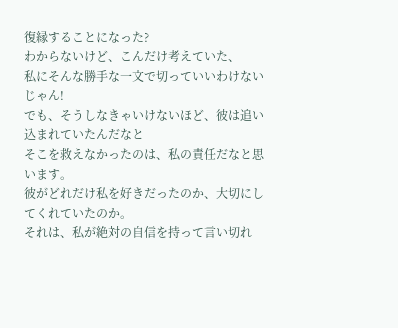復縁することになった?
わからないけど、こんだけ考えていた、
私にそんな勝手な一文で切っていいわけないじゃん!
でも、そうしなきゃいけないほど、彼は追い込まれていたんだなと
そこを救えなかったのは、私の責任だなと思います。
彼がどれだけ私を好きだったのか、大切にしてくれていたのか。
それは、私が絶対の自信を持って言い切れ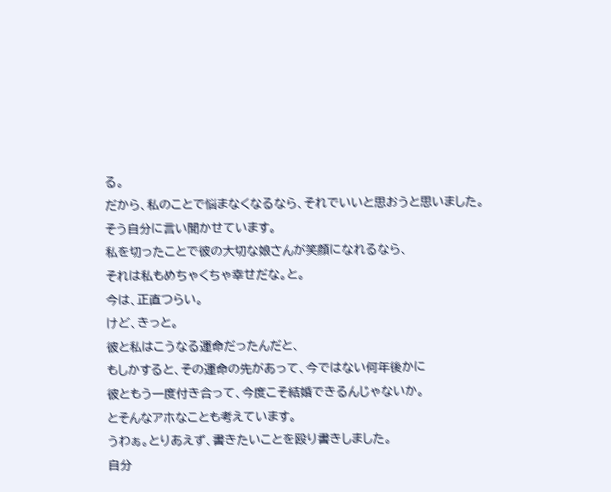る。
だから、私のことで悩まなくなるなら、それでいいと思おうと思いました。
そう自分に言い聞かせています。
私を切ったことで彼の大切な娘さんが笑顔になれるなら、
それは私もめちゃくちゃ幸せだな。と。
今は、正直つらい。
けど、きっと。
彼と私はこうなる運命だったんだと、
もしかすると、その運命の先があって、今ではない何年後かに
彼ともう一度付き合って、今度こそ結婚できるんじゃないか。
とそんなアホなことも考えています。
うわぁ。とりあえず、書きたいことを殴り書きしました。
自分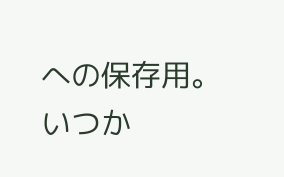への保存用。
いつか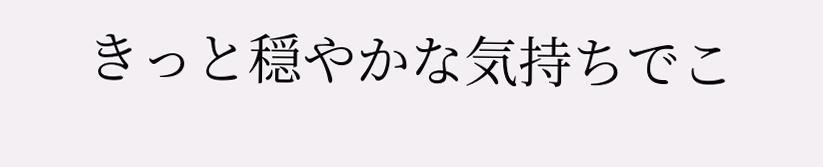きっと穏やかな気持ちでこ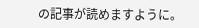の記事が読めますように。